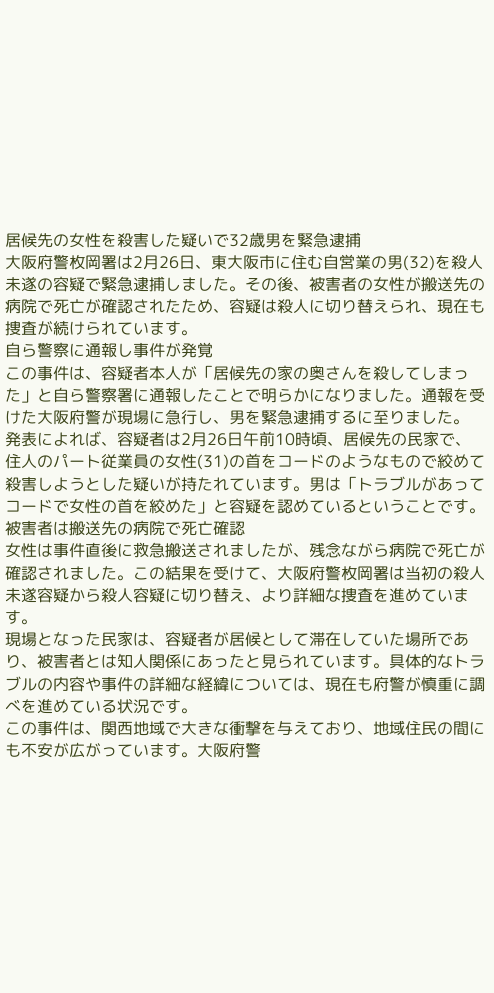居候先の女性を殺害した疑いで32歳男を緊急逮捕
大阪府警枚岡署は2月26日、東大阪市に住む自営業の男(32)を殺人未遂の容疑で緊急逮捕しました。その後、被害者の女性が搬送先の病院で死亡が確認されたため、容疑は殺人に切り替えられ、現在も捜査が続けられています。
自ら警察に通報し事件が発覚
この事件は、容疑者本人が「居候先の家の奥さんを殺してしまった」と自ら警察署に通報したことで明らかになりました。通報を受けた大阪府警が現場に急行し、男を緊急逮捕するに至りました。
発表によれば、容疑者は2月26日午前10時頃、居候先の民家で、住人のパート従業員の女性(31)の首をコードのようなもので絞めて殺害しようとした疑いが持たれています。男は「トラブルがあってコードで女性の首を絞めた」と容疑を認めているということです。
被害者は搬送先の病院で死亡確認
女性は事件直後に救急搬送されましたが、残念ながら病院で死亡が確認されました。この結果を受けて、大阪府警枚岡署は当初の殺人未遂容疑から殺人容疑に切り替え、より詳細な捜査を進めています。
現場となった民家は、容疑者が居候として滞在していた場所であり、被害者とは知人関係にあったと見られています。具体的なトラブルの内容や事件の詳細な経緯については、現在も府警が慎重に調べを進めている状況です。
この事件は、関西地域で大きな衝撃を与えており、地域住民の間にも不安が広がっています。大阪府警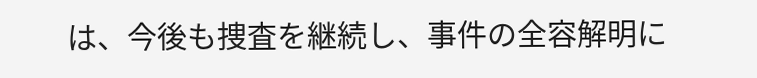は、今後も捜査を継続し、事件の全容解明に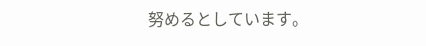努めるとしています。